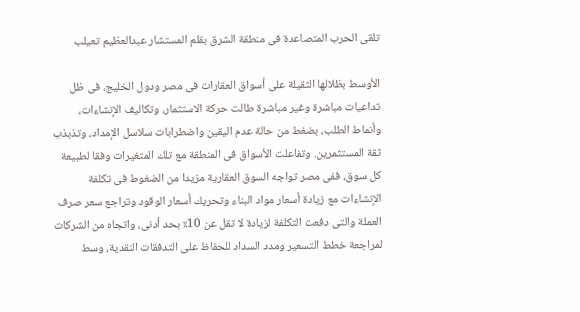تلقى الحرب المتصاعدة فى منطقة الشرق بقلم المستشار عبدالعظيم تعيلب

الأوسط بظلالها الثقيلة على أسواق العقارات فى مصر ودول الخليج، فى ظل تداعيات مباشرة وغير مباشرة طالت حركة الاستثمار، وتكاليف الإنشاءات، وأنماط الطلب، بضغط من حالة عدم اليقين واضطرابات سلاسل الإمداد، وتذبذب ثقة المستثمرين. وتفاعلت الأسواق فى المنطقة مع تلك المتغيرات وفقا لطبيعة كل سوق، ففى مصر تواجه السوق العقارية مزيدا من الضغوط فى تكلفة الإنشاءات مع زيادة أسعار مواد البناء وتحريك أسعار الوقود وتراجع سعر صرف العملة والتى دفعت التكلفة لزيادة لا تقل عن 10٪ بحد أدنى، واتجاه من الشركات لمراجعة خطط التسعير ومدد السداد للحفاظ على التدفقات النقدية، وسط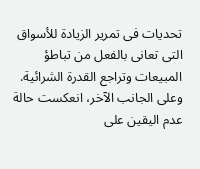تحديات فى تمرير الزيادة للأسواق التى تعانى بالفعل من تباطؤ المبيعات وتراجع القدرة الشرائية. وعلى الجانب الآخر، انعكست حالة عدم اليقين على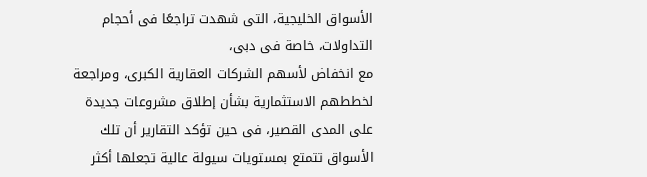الأسواق الخليجية، التى شهدت تراجعًا فى أحجام التداولات، خاصة فى دبى،
مع انخفاض لأسهم الشركات العقارية الكبرى، ومراجعة لخططهم الاستثمارية بشأن إطلاق مشروعات جديدة على المدى القصير، فى حين تؤكد التقارير أن تلك الأسواق تتمتع بمستويات سيولة عالية تجعلها أكثر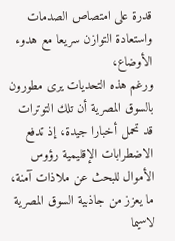قدرة على امتصاص الصدمات واستعادة التوازن سريعا مع هدوء الأوضاع،
ورغم هذه التحديات يرى مطورون بالسوق المصرية أن تلك التوترات قد تحمل أخبارا جيدة، إذ تدفع الاضطرابات الإقليمية رؤوس الأموال للبحث عن ملاذات آمنة، ما يعزز من جاذبية السوق المصرية لاسيما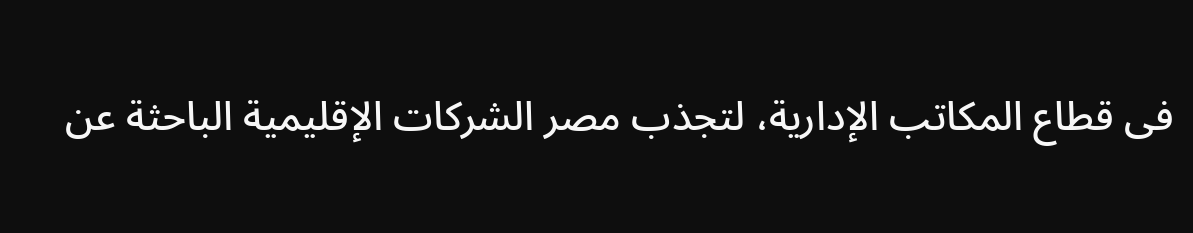فى قطاع المكاتب الإدارية، لتجذب مصر الشركات الإقليمية الباحثة عن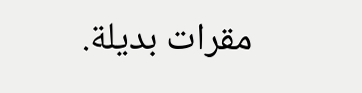مقرات بديلة.